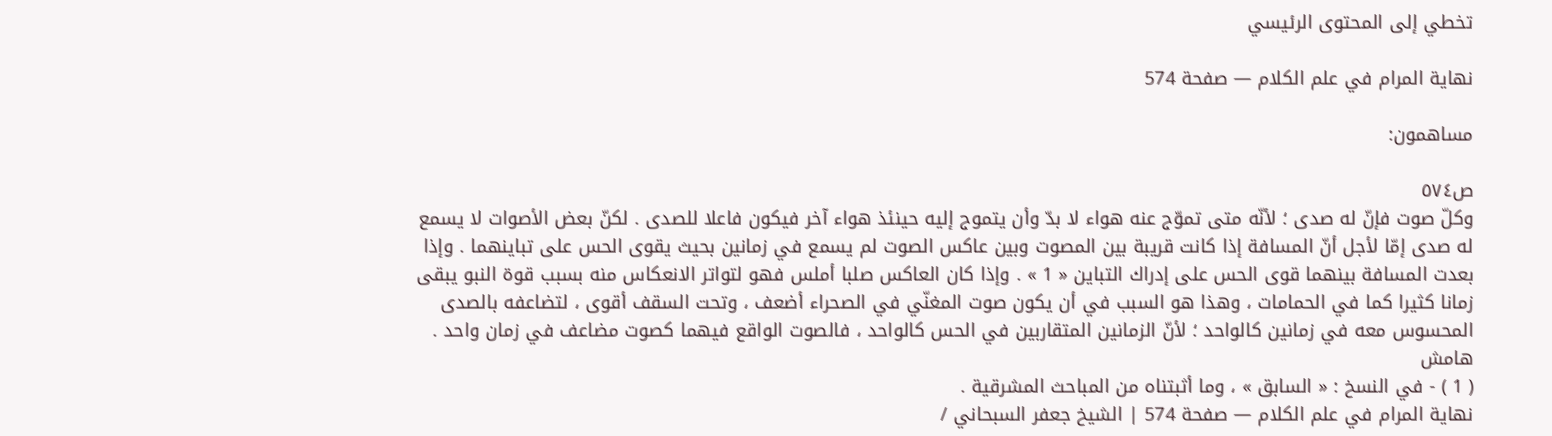تخطي إلى المحتوى الرئيسي

نهاية المرام في علم الكلام — صفحة 574

مساهمون:

ص٥٧٤
وكلّ صوت فإنّ له صدى ؛ لأنّه متى تموّج عنه هواء لا بدّ وأن يتموج إليه حينئذ هواء آخر فيكون فاعلا للصدى . لكنّ بعض الأصوات لا يسمع له صدى إمّا لأجل أنّ المسافة إذا كانت قريبة بين المصوت وبين عاكس الصوت لم يسمع في زمانين بحيث يقوى الحس على تباينهما . وإذا بعدت المسافة بينهما قوى الحس على إدراك التباين « 1 » . وإذا كان العاكس صلبا أملس فهو لتواتر الانعكاس منه بسبب قوة النبو يبقى زمانا كثيرا كما في الحمامات ، وهذا هو السبب في أن يكون صوت المغنّي في الصحراء أضعف ، وتحت السقف أقوى ، لتضاعفه بالصدى المحسوس معه في زمانين كالواحد ؛ لأنّ الزمانين المتقاربين في الحس كالواحد ، فالصوت الواقع فيهما كصوت مضاعف في زمان واحد .
هامش
( 1 ) - في النسخ : « السابق » ، وما أثبتناه من المباحث المشرقية .
نهاية المرام في علم الكلام — صفحة 574 | الشيخ جعفر السبحاني /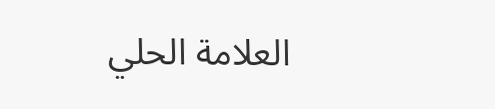العلامة الحلي